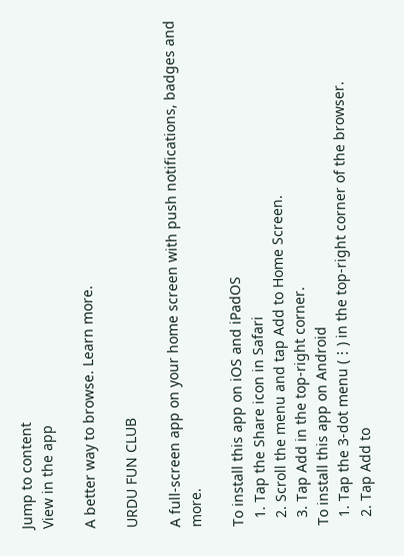Jump to content
View in the app

A better way to browse. Learn more.

URDU FUN CLUB

A full-screen app on your home screen with push notifications, badges and more.

To install this app on iOS and iPadOS
  1. Tap the Share icon in Safari
  2. Scroll the menu and tap Add to Home Screen.
  3. Tap Add in the top-right corner.
To install this app on Android
  1. Tap the 3-dot menu (⋮) in the top-right corner of the browser.
  2. Tap Add to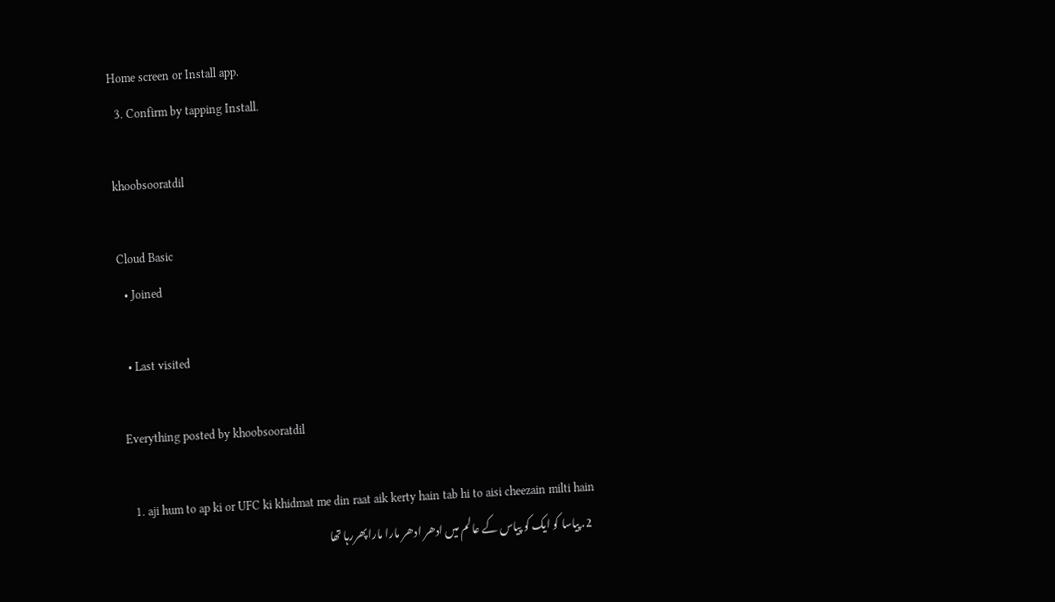Home screen or Install app.
  3. Confirm by tapping Install.

khoobsooratdil

Cloud Basic
  • Joined

  • Last visited

Everything posted by khoobsooratdil

  1. aji hum to ap ki or UFC ki khidmat me din raat aik kerty hain tab hi to aisi cheezain milti hain
  2. پیاسا کو ایک کو پیاس کے عالم میں ادھر ادھر مارا مارا پھررہا تھا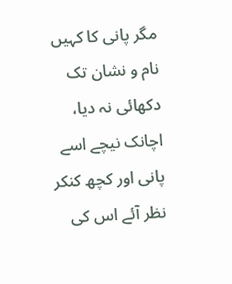مگر پانی کا کہیں نام و نشان تک دکھائی نہ دیا، اچانک نیچے اسے پانی اور کچھ کنکر نظر آئے اس کی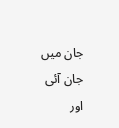جان میں جان آئی اور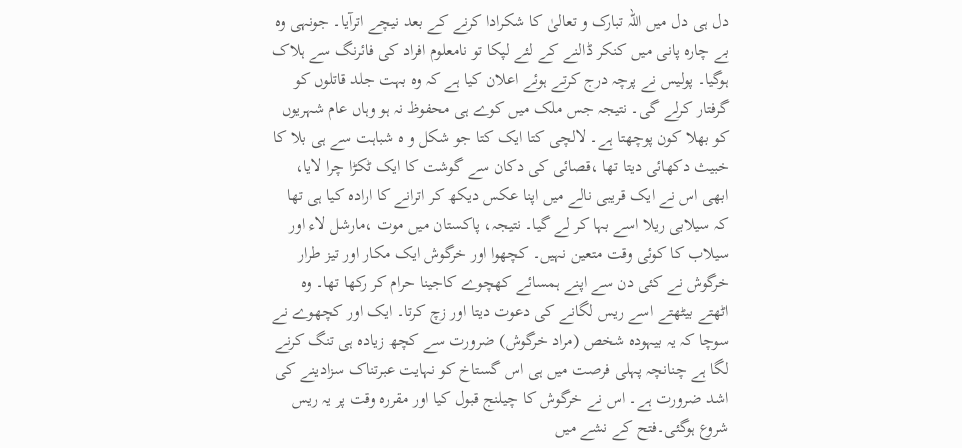دل ہی دل میں اللہ تبارک و تعالیٰ کا شکرادا کرنے کے بعد نیچے اترآیا۔ جونہی وہ بے چارہ پانی میں کنکر ڈالنے کے لئے لپکا تو نامعلوم افراد کی فائرنگ سے ہلاک ہوگیا۔ پولیس نے پرچہ درج کرتے ہوئے اعلان کیا ہے کہ وہ بہت جلد قاتلوں کو گرفتار کرلے گی۔ نتیجہ جس ملک میں کوے ہی محفوظ نہ ہو وہاں عام شہریوں کو بھلا کون پوچھتا ہے۔ لالچی کتا ایک کتا جو شکل و ہ شباہت سے ہی بلا کا خبیث دکھائی دیتا تھا ،قصائی کی دکان سے گوشت کا ایک ٹکڑا چرا لایا، ابھی اس نے ایک قریبی نالے میں اپنا عکس دیکھ کر اترانے کا ارادہ کیا ہی تھا کہ سیلابی ریلا اسے بہا کر لے گیا۔ نتیجہ، پاکستان میں موت ،مارشل لاء اور سیلاب کا کوئی وقت متعین نہیں۔ کچھوا اور خرگوش ایک مکار اور تیز طرار خرگوش نے کئی دن سے اپنے ہمسائے کھچوے کاجینا حرام کر رکھا تھا۔ وہ اٹھتے بیٹھتے اسے ریس لگانے کی دعوت دیتا اور زچ کرتا۔ ایک اور کچھوے نے سوچا کہ یہ بیہودہ شخص (مراد خرگوش) ضرورت سے کچھ زیادہ ہی تنگ کرنے لگا ہے چنانچہ پہلی فرصت میں ہی اس گستاخ کو نہایت عبرتناک سزادینے کی اشد ضرورت ہے۔ اس نے خرگوش کا چیلنج قبول کیا اور مقررہ وقت پر یہ ریس شروع ہوگئی۔فتح کے نشے میں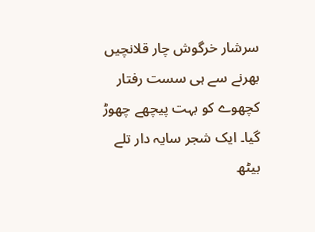سرشار خرگوش چار قلانچیں بھرنے سے ہی سست رفتار کچھوے کو بہت پیچھے چھوڑ گیا۔ ایک شجر سایہ دار تلے بیٹھ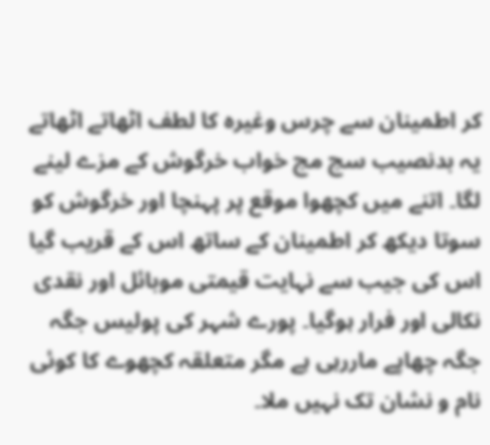کر اطمینان سے چرس وغیرہ کا لطف اٹھاتے اٹھاتے یہ بدنصیب سچ مچ خواب خرگوش کے مزے لینے لگا۔ اتنے میں کچھوا موقع پر پہنچا اور خرگوش کو سوتا دیکھ کر اطمینان کے ساتھ اس کے قریب گیا اس کی جیب سے نہایت قیمتی موبائل اور نقدی نکالی اور فرار ہوگیا۔ پورے شہر کی پولیس جگہ جگہ چھاپے ماررہی ہے مگر متعلقہ کچھوے کا کوئی نام و نشان تک نہیں ملا۔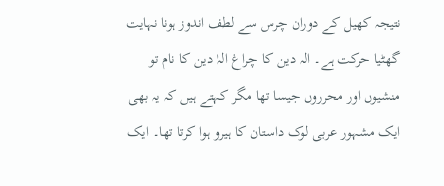نتیجہ کھیل کے دوران چرس سے لطف اندوز ہونا نہایت گھٹیا حرکت ہے۔ الہ دین کا چراغ الہٰ دین کا نام تو منشیوں اور محرروں جیسا تھا مگر کہتے ہیں کہ یہ بھی ایک مشہور عربی لوک داستان کا ہیرو ہوا کرتا تھا۔ ایک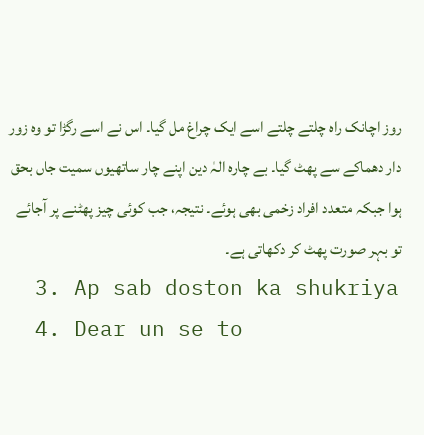روز اچانک راہ چلتے چلتے اسے ایک چراغ مل گیا۔ اس نے اسے رگڑا تو وہ زور دار دھماکے سے پھٹ گیا۔ بے چارہ الہٰ دین اپنے چار ساتھیوں سمیت جاں بحق ہوا جبکہ متعدد افراد زخمی بھی ہوئے۔ نتیجہ، جب کوئی چیز پھٹنے پر آجائے تو بہر صورت پھٹ کر دکھاتی ہے۔
  3. Ap sab doston ka shukriya
  4. Dear un se to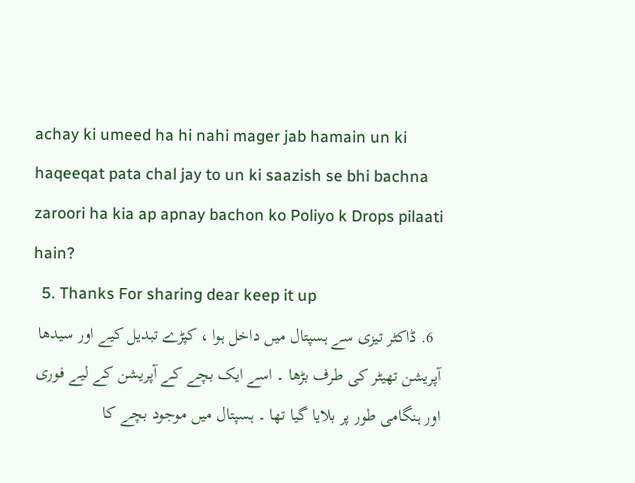achay ki umeed ha hi nahi mager jab hamain un ki haqeeqat pata chal jay to un ki saazish se bhi bachna zaroori ha kia ap apnay bachon ko Poliyo k Drops pilaati hain?
  5. Thanks For sharing dear keep it up
  6. ڈاکٹر تیزی سے ہسپتال میں داخل ہوا ، کپڑے تبدیل کیے اور سیدھا آپریشن تھیٹر کی طرف بڑھا ۔ اسے ایک بچے کے آپریشن کے لیے فوری اور ہنگامی طور پر بلایا گیا تھا ۔ ہسپتال میں موجود بچے کا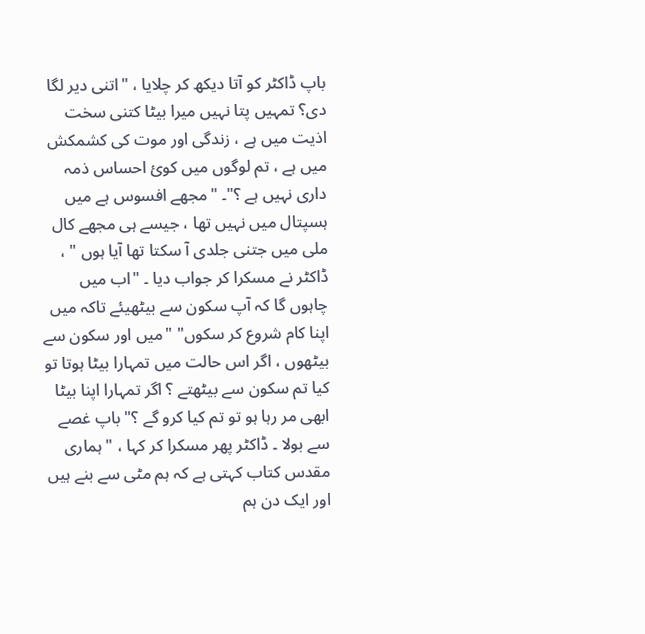باپ ڈاکٹر کو آتا دیکھ کر چلایا ، "اتنی دیر لگا دی؟ تمہیں پتا نہیں میرا بیٹا کتنی سخت اذیت میں ہے ، زندگی اور موت کی کشمکش میں ہے ، تم لوگوں میں کوئ احساس ذمہ داری نہیں ہے ؟"۔ "مجھے افسوس ہے میں ہسپتال میں نہیں تھا ، جیسے ہی مجھے کال ملی میں جتنی جلدی آ سکتا تھا آیا ہوں " ، ڈاکٹر نے مسکرا کر جواب دیا ۔ "اب میں چاہوں گا کہ آپ سکون سے بیٹھیئے تاکہ میں اپنا کام شروع کر سکوں" "میں اور سکون سے بیٹھوں ، اگر اس حالت میں تمہارا بیٹا ہوتا تو کیا تم سکون سے بیٹھتے ؟ اگر تمہارا اپنا بیٹا ابھی مر رہا ہو تو تم کیا کرو گے ؟" باپ غصے سے بولا ۔ ڈاکٹر پھر مسکرا کر کہا ، " ہماری مقدس کتاب کہتی ہے کہ ہم مٹی سے بنے ہیں اور ایک دن ہم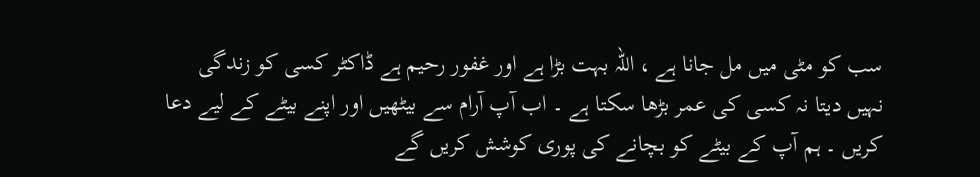سب کو مٹی میں مل جانا ہے ، اللہ بہت بڑا ہے اور غفور رحیم ہے ڈاکٹر کسی کو زندگی نہیں دیتا نہ کسی کی عمر بڑھا سکتا ہے ۔ اب آپ آرام سے بیٹھیں اور اپنے بیٹے کے لیے دعا کریں ۔ ہم آپ کے بیٹے کو بچانے کی پوری کوشش کریں گے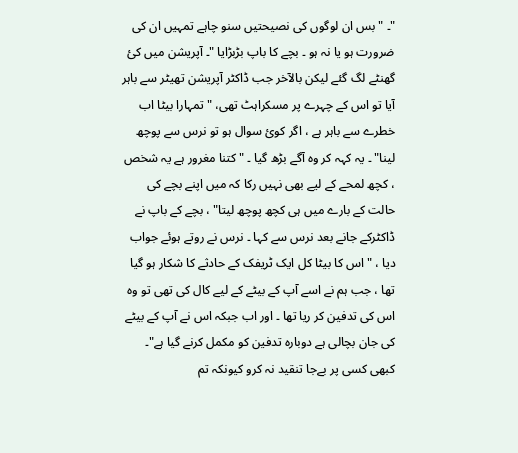"۔ "بس ان لوگوں کی نصیحتیں سنو چاہے تمہیں ان کی ضرورت ہو یا نہ ہو ۔ بچے کا باپ بڑبڑایا "۔ آپریشن میں کئ گھنٹے لگ گئے لیکن بالآخر جب ڈاکٹر آپریشن تھیٹر سے باہر آیا تو اس کے چہرے پر مسکراہٹ تھی، " تمہارا بیٹا اب خطرے سے باہر ہے ، اگر کوئ سوال ہو تو نرس سے پوچھ لینا" ۔ یہ کہہ کر وہ آگے بڑھ گیا ۔ "کتنا مغرور ہے یہ شخص ، کچھ لمحے کے لیے بھی نہیں رکا کہ میں اپنے بچے کی حالت کے بارے میں ہی کچھ پوچھ لیتا" ، بچے کے باپ نے ڈاکٹرکے جانے بعد نرس سے کہا ۔ نرس نے روتے ہوئے جواب دیا ، " اس کا بیٹا کل ایک ٹریفک کے حادثے کا شکار ہو گیا تھا ، جب ہم نے اسے آپ کے بیٹے کے لیے کال کی تھی تو وہ اس کی تدفین کر ریا تھا ۔ اور اب جبکہ اس نے آپ کے بیٹے کی جان بچالی ہے دوبارہ تدفین کو مکمل کرنے گیا ہے"۔ کبھی کسی پر بےجا تنقید نہ کرو کیونکہ تم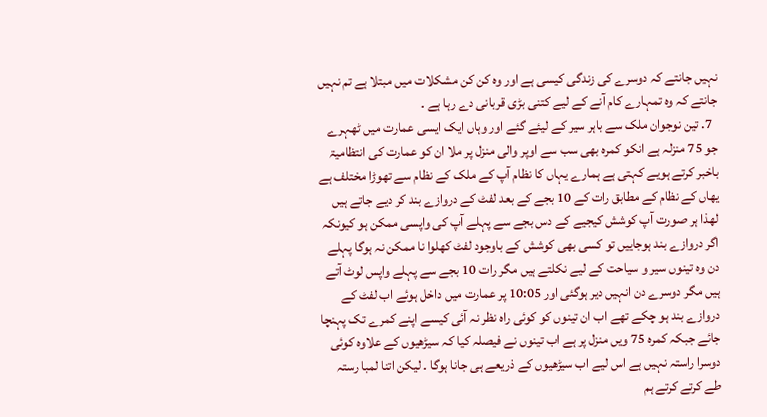نہیں جانتے کہ دوسرے کی زندگی کیسی ہے اور وہ کن کن مشکلات میں مبتلا ہے تم نہیں جانتے کہ وہ تمہارے کام آنے کے لیے کتنی بڑی قربانی دے رہا ہے ۔
  7. تین نوجوان ملک سے باہر سیر کے لیئے گئے اور وہاں ایک ایسی عمارت میں ٹھہرے جو 75 منزلہ ہے انکو کمرہ بھی سب سے اوپر والی منزل پر ملا ان کو عمارت کی انتظامیۃ باخبر کرتے ہویے کہتی ہے ہمارے یہاں کا نظام آپ کے ملک کے نظام سے تھوڑا مختلف ہے یھاں کے نظام کے مطابق رات کے 10 بجے کے بعد لفٹ کے دروازے بند کر دیے جاتے ہیں لھذا ہر صورت آپ کوشش کیجیے کے دس بجے سے پہلے آپ کی واپسی ممکن ہو کیونکہ اگر دروازے بند ہوجاییں تو کسی بھی کوشش کے باوجود لفٹ کھلوا نا ممکن نہ ہوگا پہلے دن وہ تینوں سیر و سیاحت کے لیے نکلتے ہیں مگر رات 10 بجے سے پہلے واپس لوٹ آتے ہیں مگر دوسرے دن انہیں دیر ہوگئی اور 10:05 پر عمارت میں داخل ہوئے اب لفٹ کے دروازے بند ہو چکے تھے اب ان تینوں کو کوئی راہ نظر نہ آئی کیسے اپنے کمرے تک پہنچا جائے جبکہ کمرہ 75 ویں منزل پر ہے اب تینوں نے فیصلہ کیا کہ سیڑھیوں کے علاوہ کوئی دوسرا راستہ نہیں ہے اس لیے اب سیڑھیوں کے ذریعے ہی جانا ہوگا ۔ لیکن اتنا لمبا رستہ طے کرتے کرتے ہم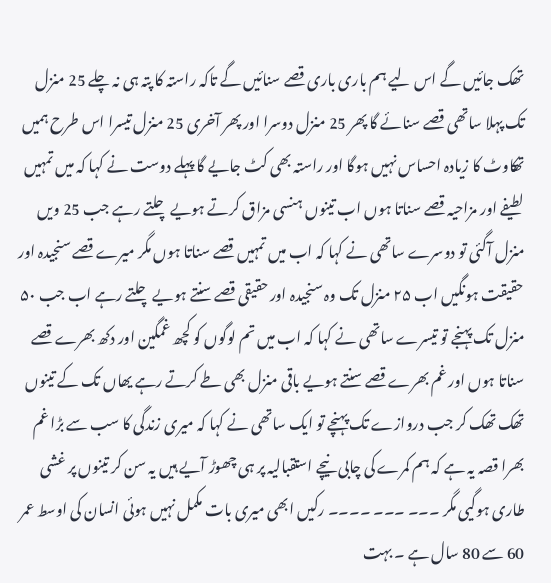تھک جائیں گے اس لیے ہم باری باری قصے سنائیں گے تاکہ راستہ کا پتہ ہی نہ چلے 25 منزل تک پہلا ساتھی قصے سنائے گا پھر 25 منزل دوسرا اور پھر آخری 25 منزل تیسرا اس طرح ہمیں تھکاوٹ کا زیادہ احساس نہیں ہوگا اور راستہ بھی کٹ جایے گا پہلے دوست نے کہا کہ میں تمہیں لطیفے اور مزاحیہ قصے سناتا ہوں اب تینوں ہنسی مزاق کرتے ہویے چلتے رہے جب 25 ویں منزل آگئی تو دوسرے ساتھی نے کہا کہ اب میں تمہیں قصے سناتا ہوں مگر میرے قصے سنجیدہ اور حقیقت ہونگیں اب ۲۵ منزل تک وہ سنجیدہ اور حقیقی قصے سنتے ہویے چلتے رہے اب جب ۵۰ منزل تک پہنجے تو تیسرے ساتھی نے کہا کہ اب میں تم لوگوں کو کچھ غمگین اور دکھ بھرے قصے سناتا ہوں اور غم بھرے قصے سنتے ہویے باقی منزل بھی طے کرتے رہے یھاں تک کے تینوں تھک تھک کر جب دروازے تک پہنچے تو ایک ساتھی نے کہا کہ میری زندگی کا سب سے بڑا غم بھرا قصہ یہ ہے کہ ہم کمرے کی چابی نیچے استقبالیہ پر ہی چھوڑ آیے ہیں یہ سن کر تینوں پر غشی طاری ہوگیی مگر ۔۔۔ ۔۔۔ ۔۔۔۔ رکیں ابھی میری بات مکمل نہیں ہوئی انسان کی اوسط عمر 60 سے 80 سال ہے ۔ بہت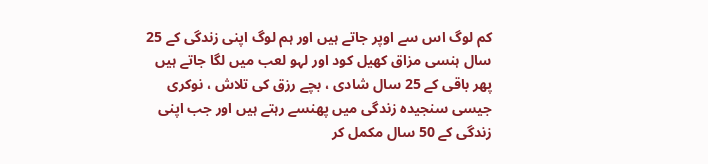کم لوگ اس سے اوپر جاتے ہیں اور ہم لوگ اپنی زندگی کے 25 سال ہنسی مزاق کھیل کود اور لہو لعب میں لگا جاتے ہیں پھر باقی کے 25 سال شادی ، بچے رزق کی تلاش ، نوکری جیسی سنجیدہ زندگی میں پھنسے رہتے ہیں اور جب اپنی زندگی کے 50 سال مکمل کر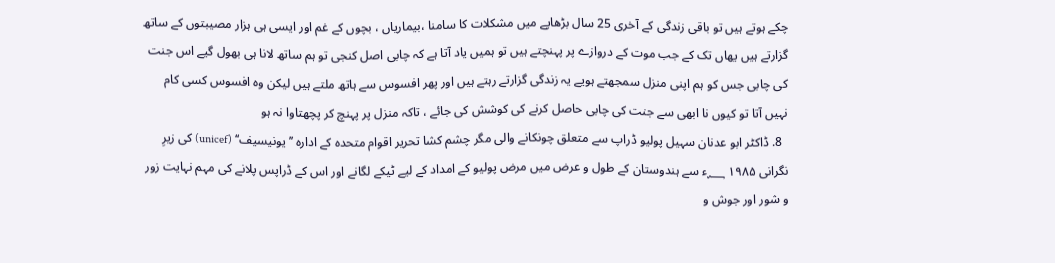چکے ہوتے ہیں تو باقی زندگی کے آخری 25 سال بڑھاپے میں مشکلات کا سامنا ،بیماریاں ، بچوں کے غم اور ایسی ہی ہزار مصیبتوں کے ساتھ گزارتے ہیں یھاں تک کے جب موت کے دروازے پر پہنچتے ہیں تو ہمیں یاد آتا ہے کہ چابی اصل کنجی تو ہم ساتھ لانا ہی بھول گیے اس جنت کی چابی جس کو ہم اپنی منزل سمجھتے ہویے یہ زندگی گزارتے رہتے ہیں اور پھر افسوس سے ہاتھ ملتے ہیں لیکن وہ افسوس کسی کام نہیں آتا تو کیوں نا ابھی سے جنت کی چابی حاصل کرنے کی کوشش کی جائے ، تاکہ منزل پر پہنچ کر پچھتاوا نہ ہو
  8. ڈاکٹر ابو عدنان سہیل پولیو ڈراپ سے متعلق چونکانے والی مگر چشم کشا تحریر اقوام متحدہ کے ادارہ ’’یونیسیف‘‘ (unicef) کی زیرِ نگرانی ۱۹۸۵ ؁ء سے ہندوستان کے طول و عرض میں مرض پولیو کے امداد کے لیے ٹیکے لگانے اور اس کے ڈراپس پلانے کی مہم نہایت زور و شور اور جوش و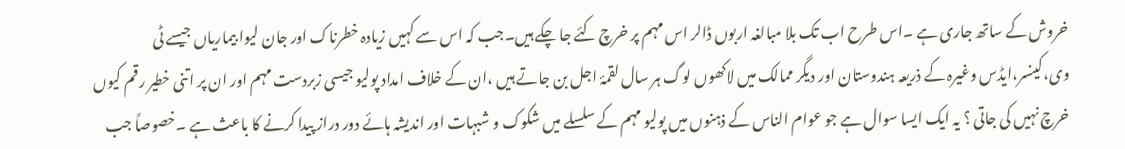خروش کے ساتھ جاری ہے ۔اس طرح اب تک بلا مبالغہ اربوں ڈالر اس مہم پر خرچ کئے جا چکے ہیں۔جب کہ اس سے کہیں زیادہ خطرناک اور جان لیوا بیماریاں جیسے ٹی وی،کینسر،ایڈس وغیرہ کے ذریعہ ہندوستان اور دیگر ممالک میں لاکھوں لوگ ہر سال لقمۂ اجل بن جاتے ہیں ،ان کے خلاف امداد پولیو جیسی زبردست مہم اور ان پر اتنی خطیر رقم کیوں خرچ نہیں کی جاتی ؟ یہ ایک ایسا سوال ہے جو عوام الناس کے ذہنوں میں پولیو مہم کے سلسلے میں شکوک و شبہات اور اندیشہ ہائے دور دراز پیدا کرنے کا باعث ہے ۔خصوصاً جب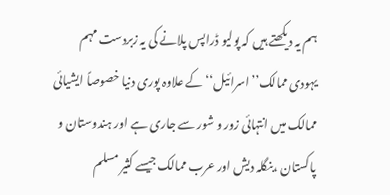ہم یہ دیکھتے ہیں کہ پولیو ڈراپس پلانے کی یہ زبردست مہم یہودی ممالک’’اسرائیل‘‘ کے علاوہ پوری دنیا خصوصاً ایشیائی ممالک میں انتہائی زور و شور سے جاری ہے اور ہندوستان و پاکستان ،بنگلہ دیش اور عرب ممالک جیسے کثیر مسلم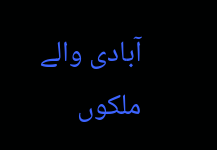آبادی والے ملکوں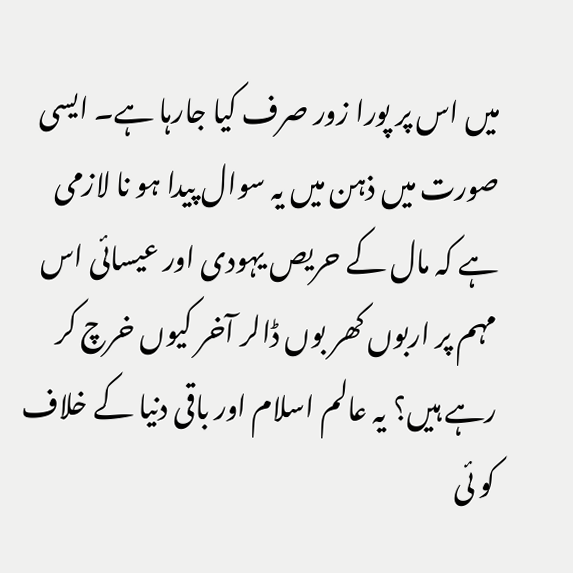میں اس پر پورا زور صرف کیا جارہا ہے۔ ایسی صورت میں ذہن میں یہ سوال پیدا ہو نا لازمی ہے کہ مال کے حریص یہودی اور عیسائی اس مہم پر اربوں کھر بوں ڈالر آخر کیوں خرچ کر رہے ہیں؟ یہ عالم اسلام اور باقی دنیا کے خلاف کو ئی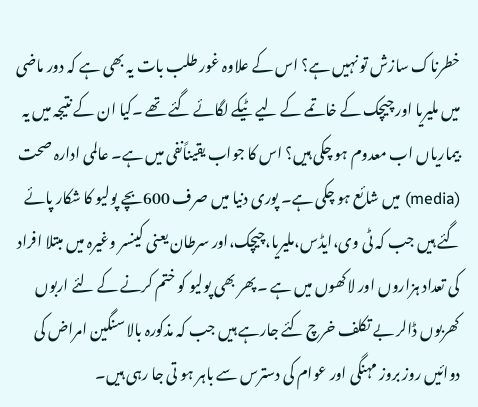خطرناک سازش تو نہیں ہے؟ اس کے علاوہ غور طلب بات یہ بھی ہے کہ دور ماضی میں ملیریا اور چیچک کے خاتمے کے لیے ٹیکے لگائے گئے تھے ۔کیا ان کے نتیجہ میں یہ بیماریاں اب معدوم ہو چکی ہیں؟ اس کا جواب یقیناًنفی میں ہے۔ عالمی ادارہ صحت (media) میں شائع ہو چکی ہے۔ پوری دنیا میں صرف 600بچے پولیو کا شکار پائے گئے ہیں جب کہ ٹی وی،ایڈس،ملیریا،چیچک،اور سرطان یعنی کینسر وغیرہ میں مبتلا افراد کی تعداد ہزاروں اور لاکھوں میں ہے ۔پھر بھی پولیو کو ختم کرنے کے لئے اربوں کھربوں ڈالر بے تکلف خرچ کئے جارہے ہیں جب کہ مذکورہ بالا سنگین امراض کی دوائیں روز بروز مہنگی اور عوام کی دسترس سے باہر ہو تی جا رہی ہیں۔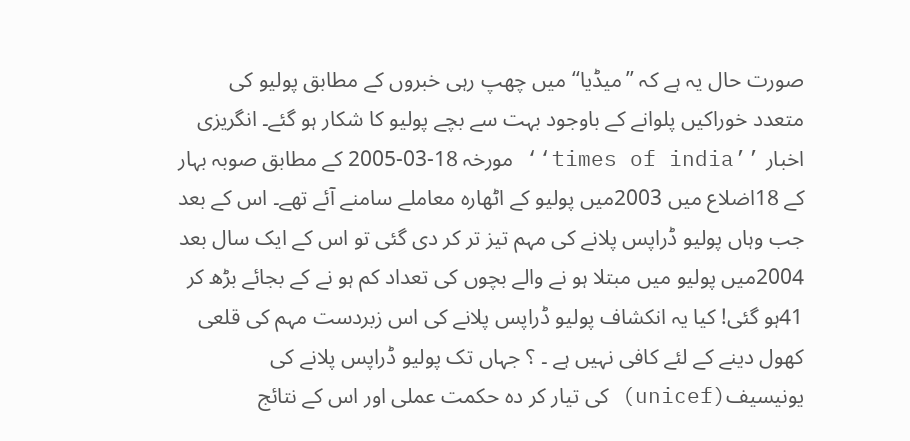صورت حال یہ ہے کہ ’’میڈیا‘‘ میں چھپ رہی خبروں کے مطابق پولیو کی متعدد خوراکیں پلوانے کے باوجود بہت سے بچے پولیو کا شکار ہو گئے۔ انگریزی اخبار ’’times of india‘‘ مورخہ 18-03-2005 کے مطابق صوبہ بہار کے 18اضلاع میں 2003میں پولیو کے اٹھارہ معاملے سامنے آئے تھے۔ اس کے بعد جب وہاں پولیو ڈراپس پلانے کی مہم تیز تر کر دی گئی تو اس کے ایک سال بعد 2004میں پولیو میں مبتلا ہو نے والے بچوں کی تعداد کم ہو نے کے بجائے بڑھ کر 41ہو گئی! کیا یہ انکشاف پولیو ڈراپس پلانے کی اس زبردست مہم کی قلعی کھول دینے کے لئے کافی نہیں ہے ۔ ؟ جہاں تک پولیو ڈراپس پلانے کی یونیسیف(unicef) کی تیار کر دہ حکمت عملی اور اس کے نتائج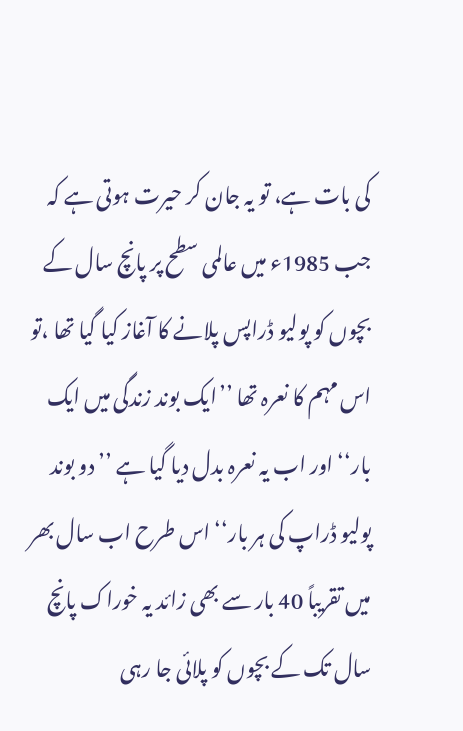کی بات ہے، تو یہ جان کر حیرت ہوتی ہے کہ جب 1985ء میں عالمی سطح پر پانچ سال کے بچوں کو پولیو ڈراپس پلانے کا آغاز کیا گیا تھا ،تو اس مہم کا نعرہ تھا ’’ایک بوند زندگی میں ایک بار‘‘ اور اب یہ نعرہ بدل دیا گیا ہے ’’دو بوند پولیو ڈراپ کی ہر بار‘‘ اس طرح اب سال بھر میں تقریباً 40 بار سے بھی زائد یہ خوراک پانچ سال تک کے بچوں کو پلائی جا رہی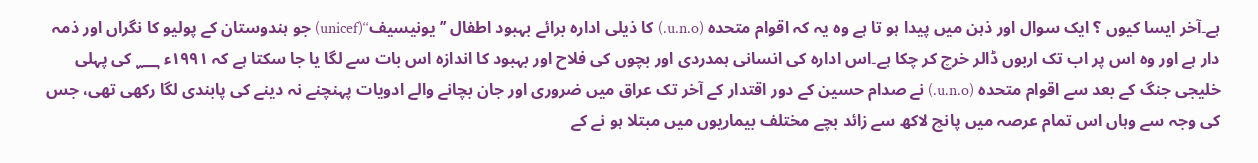ہے۔آخر ایسا کیوں ؟ ایک سوال اور ذہن میں پیدا ہو تا ہے وہ یہ کہ اقوام متحدہ (u.n.o.) کا ذیلی ادارہ برائے بہبود اطفال ’’یونیسیف‘‘(unicef) جو ہندوستان کے پولیو کا نگراں اور ذمہ دار ہے اور وہ اس پر اب تک اربوں ڈالر خرچ کر چکا ہے۔اس ادارہ کی انسانی ہمدردی اور بچوں کی فلاح اور بہبود کا اندازہ اس بات سے لگا یا جا سکتا ہے کہ ۱۹۹۱ء ؁ کی پہلی خلیجی جنگ کے بعد سے اقوام متحدہ (u.n.o.) نے صدام حسین کے دور اقتدار کے آخر تک عراق میں ضروری اور جان بچانے والے ادویات پہنچنے نہ دینے کی پابندی لگا رکھی تھی، جس کی وجہ سے وہاں اس تمام عرصہ میں پانچ لاکھ سے زائد بچے مختلف بیماریوں میں مبتلا ہو نے کے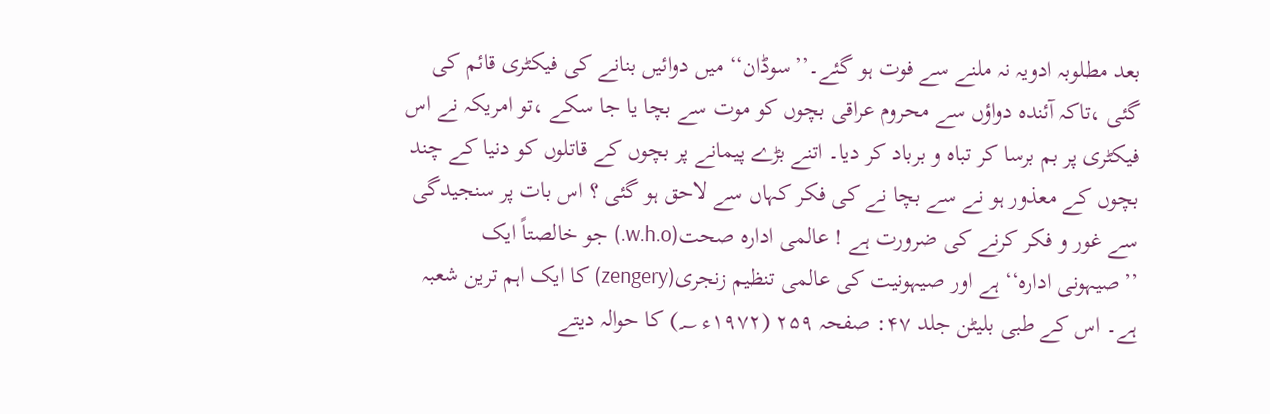بعد مطلوبہ ادویہ نہ ملنے سے فوت ہو گئے۔’’سوڈان‘‘ میں دوائیں بنانے کی فیکٹری قائم کی گئی ،تاکہ آئندہ دواؤں سے محروم عراقی بچوں کو موت سے بچا یا جا سکے ،تو امریکہ نے اس فیکٹری پر بم برسا کر تباہ و برباد کر دیا۔ اتنے بڑے پیمانے پر بچوں کے قاتلوں کو دنیا کے چند بچوں کے معذور ہو نے سے بچا نے کی فکر کہاں سے لاحق ہو گئی ؟ اس بات پر سنجیدگی سے غور و فکر کرنے کی ضرورت ہے ! عالمی ادارہ صحت(w.h.o.) جو خالصتاً ایک ’’صیہونی ادارہ‘‘ ہے اور صیہونیت کی عالمی تنظیم زنجری(zengery) کا ایک اہم ترین شعبہ ہے۔ اس کے طبی بلیٹن جلد ۴۷: صفحہ ۲۵۹ (۱۹۷۲ء ؁) کا حوالہ دیتے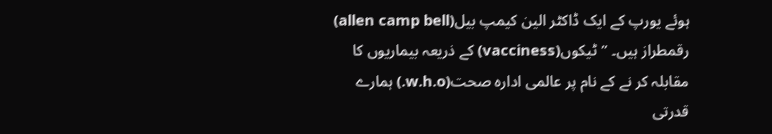ہوئے یورپ کے ایک ڈاکٹر الین کیمپ بیل(allen camp bell) رقمطراز ہیں۔ ’’ٹیکوں(vacciness) کے ذریعہ بیماریوں کا مقابلہ کر نے کے نام پر عالمی ادارہ صحت(w.h.o.) ہمارے قدرتی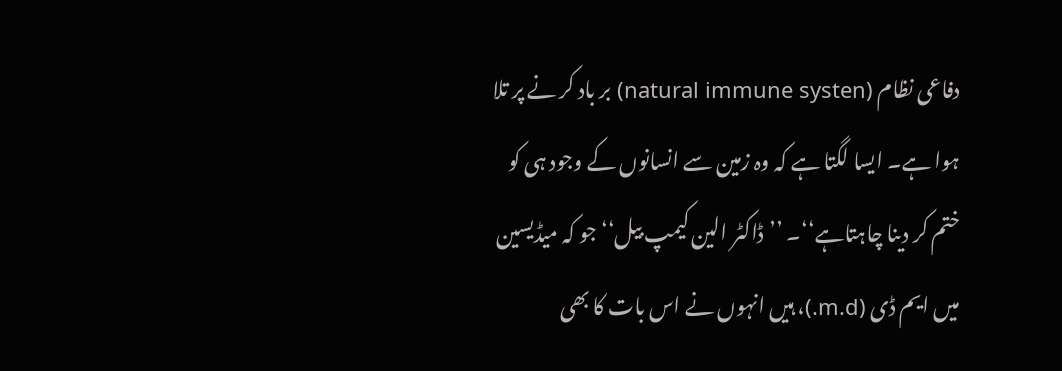دفاعی نظام (natural immune systen) بر باد کر نے پر تلا ہوا ہے۔ ایسا لگتا ہے کہ وہ زمین سے انسانوں کے وجود ہی کو ختم کر دینا چاہتاہے‘‘۔ ’’ڈاکٹر الین کیمپ بیل‘‘ جو کہ میڈیسین میں ایم ڈی (m.d.)، ہیں انہوں نے اس بات کا بھی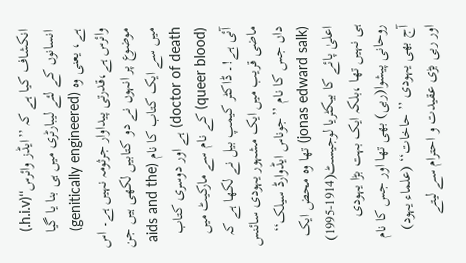انکشاف کیا ہے کہ ’’ایڈز وائرس‘‘(h.i.v.) انسانوں کے لئے لیبارٹری میں ہی بنا یا گیا ہے، یعنی وہ (genitically engineered) وائرس ہے،قدرتی پیداوار جرثومہ نہیں ہے۔ اس موضوع پر انہوں نے دو کتابیں لکھی ہیں جن میں سے ایک کتاب کا نام (aids and the doctor of death) ہے اور دوسری کتاب (queer blood) کے نام سے مارکیٹ میں آئی ہے!۔ ڈاکٹر کیمپ بیل نے لکھا ہے کہ ماضی قریب میں ایک مشہور یہودی سائنس داں جس کا نام ’’جوناس ایڈوارڈ سیلک‘‘ (jonas edward salk) تھا وہ محض ایک اعلیٰ پائے کا بیکٹریا لوجیسٹ(1914-1995) ہی نہیں تھا ،بلکہ ایک بہت بڑا یہودی روحانی پیشوا(ربی) بھی تھا اور جس کا نام آج بھی یہودی ’’ حاخات‘‘ (علماء یہود) اور ربی بڑی عقیدت و احترام سے لیتے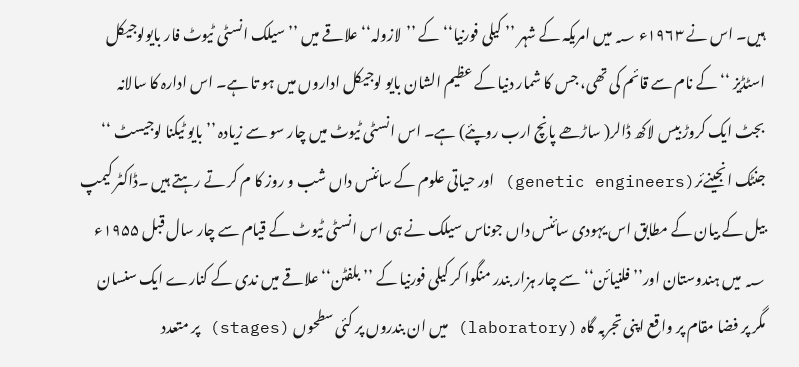ہیں۔ اس نے ۱۹۶۳ء ؁ میں امریکہ کے شہر ’’ کیلی فورنیا‘‘ کے ’’لازولہ‘‘ علاقے میں ’’ سیلک انسٹی ٹیوٹ فار بایولوجیکل اسٹڈیز ‘‘ کے نام سے قائم کی تھی، جس کا شمار دنیا کے عظیم الشان بایو لوجیکل اداروں میں ہو تا ہے۔ اس ادارہ کا سالانہ بجٹ ایک کروڑ بیس لاکھ ڈالر( ساڑھے پانچ ارب روپئے) ہے۔ اس انسٹی ٹیوٹ میں چار سو سے زیادہ ’’بایو ٹیکنا لوجیسٹ ‘‘ جنٹک انجینےئر(genetic engineers) اور حیاتی علوم کے سائنس داں شب و روز کا م کر تے رہتے ہیں ۔ڈاکٹر کیمپ بیل کے بیان کے مطابق اس یہودی سائنس داں جوناس سیلک نے ہی اس انسٹی ٹیوٹ کے قیام سے چار سال قبل ۱۹۵۵ء ؁ میں ہندوستان اور’’ فلنیائن‘‘ سے چار ہزار بندر منگوا کر کیلی فورنیا کے ’’ بلفٹن‘‘ علاقے میں ندی کے کنارے ایک سنسان مگر پر فضا مقام پر واقع اپنی تجربہ گاہ (laboratory) میں ان بندروں پر کئی سطحوں (stages) پر متعدد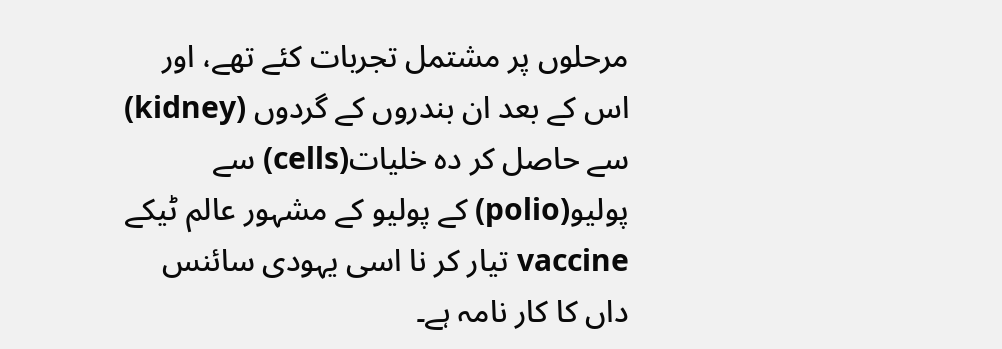مرحلوں پر مشتمل تجربات کئے تھے، اور اس کے بعد ان بندروں کے گردوں (kidney) سے حاصل کر دہ خلیات(cells) سے پولیو(polio) کے پولیو کے مشہور عالم ٹیکے vaccine تیار کر نا اسی یہودی سائنس داں کا کار نامہ ہے۔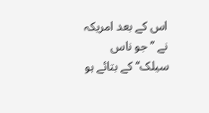اس کے بعد امریکہ نے ’’ جو ناس سیلک‘‘ کے بتائے ہو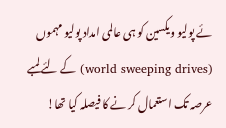ئے پولیو ویکسین کو ہی عالمی امداد پولیو مہموں (world sweeping drives) کے لئے لمبے عرصہ تک استعمال کر نے کا فیصلہ کیا تھا!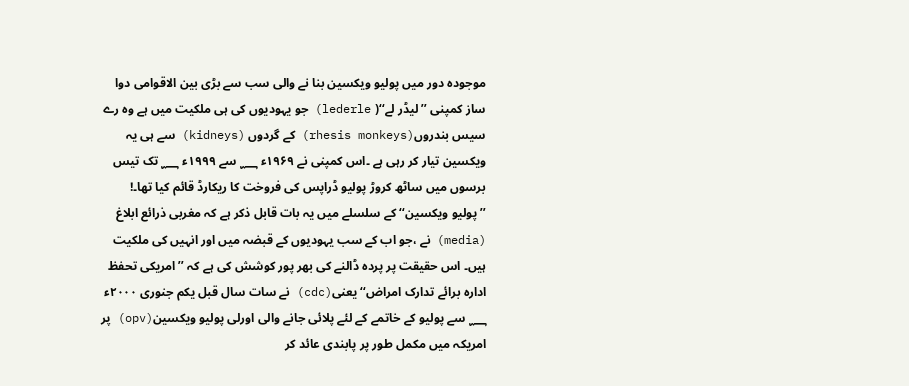موجودہ دور میں پولیو ویکسین بنا نے والی سب سے بڑی بین الاقوامی دوا ساز کمپنی ’’ لیڈر لے‘‘( lederle) جو یہودیوں کی ہی ملکیت میں ہے وہ رے سیس بندروں(rhesis monkeys) کے گردوں (kidneys) سے ہی یہ ویکسین تیار کر رہی ہے ۔اس کمپنی نے ۱۹۶۹ء ؁ سے ۱۹۹۹ء ؁ تک تیس برسوں میں ساٹھ کروڑ پولیو ڈراپس کی فروخت کا ریکارڈ قائم کیا تھا۔! ’’پولیو ویکسین‘‘ کے سلسلے میں یہ بات قابل ذکر ہے کہ مغربی ذرائع ابلاغ (media) نے ،جو اب کے سب یہودیوں کے قبضہ میں اور انہیں کی ملکیت ہیں۔ اس حقیقت پر پردہ ڈالنے کی بھر پور کوشش کی ہے کہ ’’امریکی تحفظ ادارہ برائے تدارک امراض‘‘ یعنی(cdc) نے سات سال قبل یکم جنوری ۲۰۰۰ء ؁ سے پولیو کے خاتمے کے لئے پلائی جانے والی اورلی پولیو ویکسین(opv) پر امریکہ میں مکمل طور پر پابندی عائد کر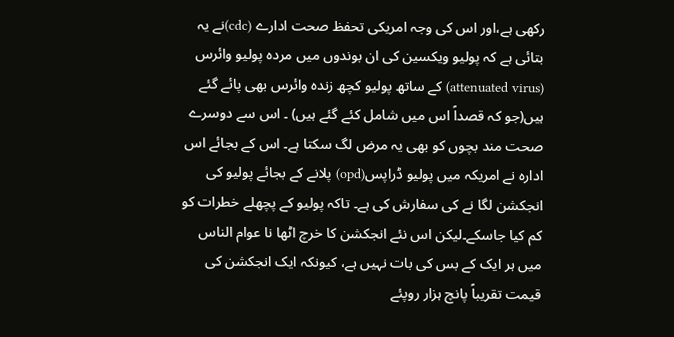رکھی ہے،اور اس کی وجہ امریکی تحفظ صحت ادارے (cdc)نے یہ بتائی ہے کہ پولیو ویکسین کی ان بوندوں میں مردہ پولیو وائرس (attenuated virus) کے ساتھ پولیو کچھ زندہ وائرس بھی پائے گئے ہیں(جو کہ قصداً اس میں شامل کئے گئے ہیں) ۔ اس سے دوسرے صحت مند بچوں کو بھی یہ مرض لگ سکتا ہے۔ اس کے بجائے اس ادارہ نے امریکہ میں پولیو ڈراپس(opd) پلانے کے بجائے پولیو کی انجکشن لگا نے کی سفارش کی ہے۔ تاکہ پولیو کے پچھلے خطرات کو کم کیا جاسکے۔لیکن اس نئے انجکشن کا خرچ اٹھا نا عوام الناس میں ہر ایک کے بس کی بات نہیں ہے، کیونکہ ایک انجکشن کی قیمت تقریباً پانچ ہزار روپئے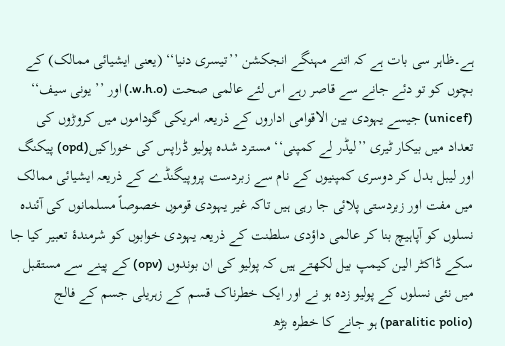ہے۔ظاہر سی بات ہے کہ اتنے مہنگے انجکشن ’’تیسری دنیا‘‘ (یعنی ایشیائی ممالک) کے بچوں کو تو دئے جانے سے قاصر رہے اس لئے عالمی صحت (w.h.o.) اور ’’ یونی سیف‘‘ (unicef) جیسے یہودی بین الاقوامی اداروں کے ذریعہ امریکی گوداموں میں کروڑوں کی تعداد میں بیکار ٹیری ’’لیڈر لے کمپنی‘‘ مسترد شدہ پولیو ڈراپس کی خوراکیں(opd) پیکنگ اور لیبل بدل کر دوسری کمپنیوں کے نام سے زبردست پروپیگنڈے کے ذریعہ ایشیائی ممالک میں مفت اور زبردستی پلائی جا رہی ہیں تاکہ غیر یہودی قوموں خصوصاً مسلمانوں کی آئندہ نسلوں کو آپاہیچ بنا کر عالمی داؤدی سلطنت کے ذریعہ یہودی خوابوں کو شرمندۂ تعبیر کیا جا سکے ڈاکٹر الین کیمپ بیل لکھتے ہیں کہ پولیو کی ان بوندوں (opv) کے پینے سے مستقبل میں نئی نسلوں کے پولیو زدہ ہو نے اور ایک خطرناک قسم کے زہریلی جسم کے فالج (paralitic polio) ہو جانے کا خطرہ بڑھ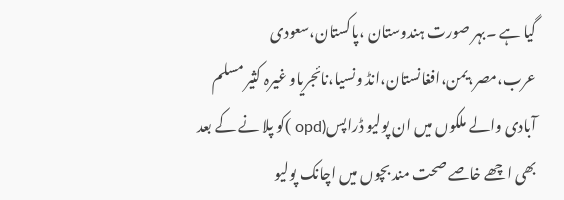گیا ہے ۔بہر صورت ہندوستان ،پاکستان،سعودی عرب،مصر،یمن،افغانستان،انڈ ونسیا،نائجریاو غیرہ کثیر مسلم آبادی والے ملکوں میں ان پولیو ڈراپس(opd )کو پلا نے کے بعد بھی اچھے خاصے صحت مند بچوں میں اچانک پولیو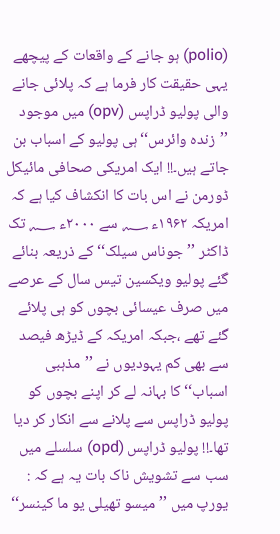(polio) ہو جانے کے واقعات کے پیچھے یہی حقیقت کار فرما ہے کہ پلائی جانے والی پولیو ڈراپس (opv) میں موجود ’’زندہ وائرس‘‘ ہی پولیو کے اسباب بن جاتے ہیں۔!! ایک امریکی صحافی مائیکل ڈورمن نے اس بات کا انکشاف کیا ہے کہ امریکہ ۱۹۶۲ء ؁ سے ۲۰۰۰ء ؁ تک ڈاکٹر ’’جوناس سیلک‘‘ کے ذریعہ بنائے گئے پولیو ویکسین تیس سال کے عرصے میں صرف عیسائی بچوں کو ہی پلائے گئے تھے ،جبکہ امریکہ کے ڈیڑھ فیصد سے بھی کم یہودیوں نے ’’مذہبی اسباب‘‘ کا بہانہ لے کر اپنے بچوں کو پولیو ڈراپس سے پلانے سے انکار کر دیا تھا۔!! پولیو ڈراپس (opd) سلسلے میں سب سے تشویش ناک بات یہ ہے کہ : یورپ میں ’’میسو تھیلی یو ما کینسر‘‘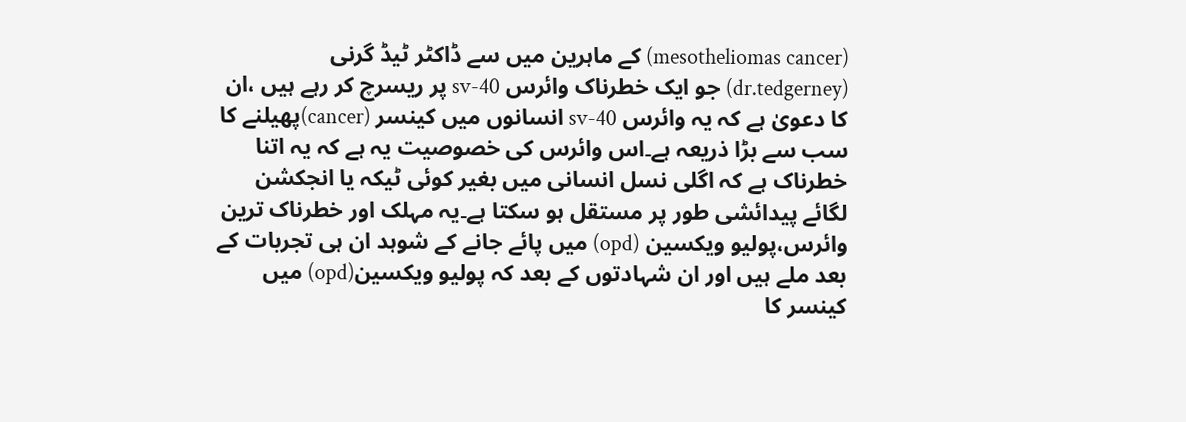(mesotheliomas cancer) کے ماہرین میں سے ڈاکٹر ٹیڈ گرنی (dr.tedgerney) جو ایک خطرناک وائرس sv-40 پر ریسرچ کر رہے ہیں ،ان کا دعویٰ ہے کہ یہ وائرس sv-40 انسانوں میں کینسر (cancer)پھیلنے کا سب سے بڑا ذریعہ ہے۔اس وائرس کی خصوصیت یہ ہے کہ یہ اتنا خطرناک ہے کہ اگلی نسل انسانی میں بغیر کوئی ٹیکہ یا انجکشن لگائے پیدائشی طور پر مستقل ہو سکتا ہے۔یہ مہلک اور خطرناک ترین وائرس،پولیو ویکسین (opd) میں پائے جانے کے شوہد ان ہی تجربات کے بعد ملے ہیں اور ان شہادتوں کے بعد کہ پولیو ویکسین(opd) میں کینسر کا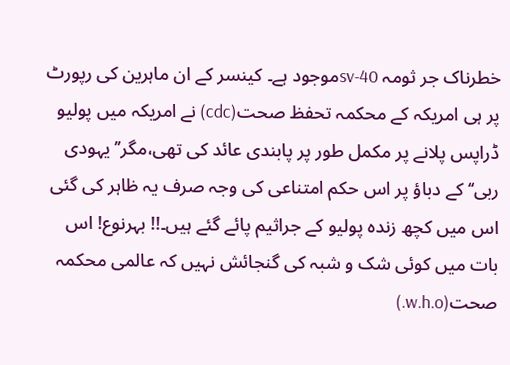خطرناک جر ثومہ sv-40موجود ہے۔ کینسر کے ان ماہرین کی رپورٹ پر ہی امریکہ کے محکمہ تحفظ صحت(cdc) نے امریکہ میں پولیو ڈراپس پلانے پر مکمل طور پر پابندی عائد کی تھی،مگر’’ یہودی ربی‘‘ کے دباؤ پر اس حکم امتناعی کی وجہ صرف یہ ظاہر کی گئی اس میں کچھ زندہ پولیو کے جراثیم پائے گئے ہیں۔!! بہرنوع! اس بات میں کوئی شک و شبہ کی گنجائش نہیں کہ عالمی محکمہ صحت(w.h.o.)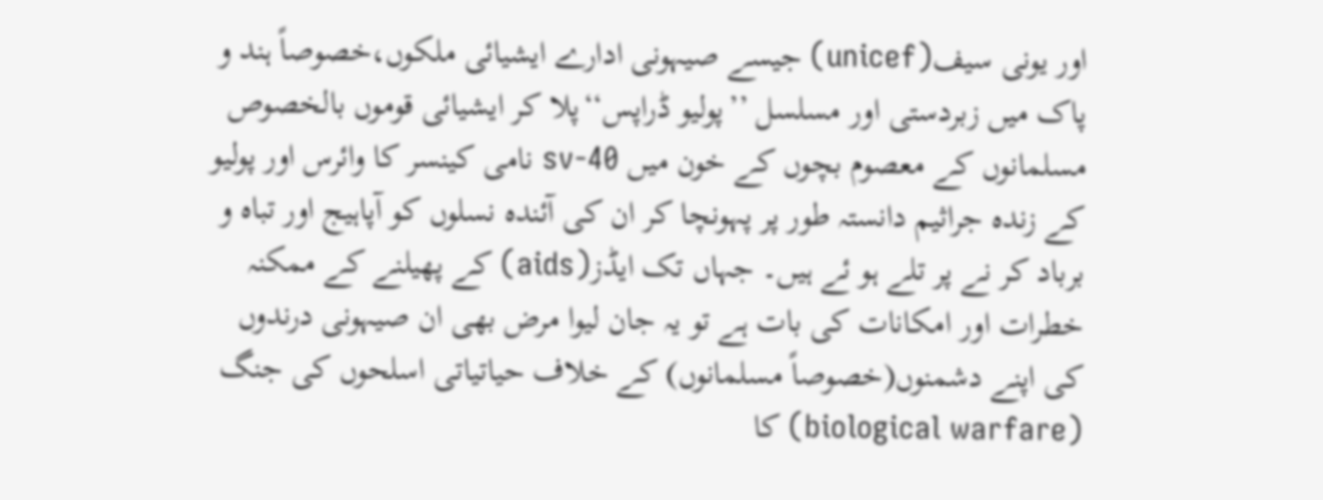اور یونی سیف(unicef) جیسے صیہونی ادارے ایشیائی ملکوں،خصوصاً ہند و پاک میں زبردستی اور مسلسل ’’پولیو ڈراپس‘‘پلا کر ایشیائی قوموں بالخصوص مسلمانوں کے معصوم بچوں کے خون میں sv-40 نامی کینسر کا وائرس اور پولیو کے زندہ جراثیم دانستہ طور پر پہونچا کر ان کی آئندہ نسلوں کو آپاہیج اور تباہ و برباد کر نے پر تلے ہو ئے ہیں۔ جہاں تک ایڈز(aids) کے پھیلنے کے ممکنہ خطرات اور امکانات کی بات ہے تو یہ جان لیوا مرض بھی ان صیہونی درندوں کی اپنے دشمنوں(خصوصاً مسلمانوں) کے خلاف حیاتیاتی اسلحوں کی جنگ (biological warfare) کا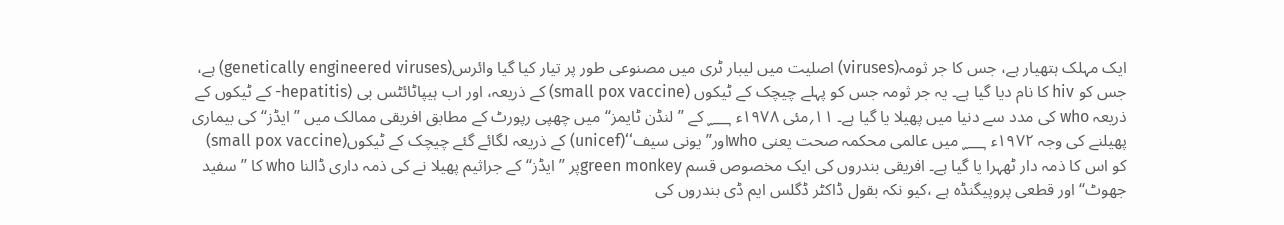ایک مہلک ہتھیار ہے، جس کا جر ثومہ(viruses) اصلیت میں لیبار ٹری میں مصنوعی طور پر تیار کیا گیا وائرس(genetically engineered viruses) ہے، جس کو hiv کا نام دیا گیا ہے۔ یہ جر ثومہ جس کو پہلے چیچک کے ٹیکوں (small pox vaccine) کے ذریعہ، اور اب ہیپاٹائٹس بی (hepatitis- کے ٹیکوں کے ذریعہ who کی مدد سے دنیا میں پھیلا یا گیا ہے۔ ۱۱؍مئی ۱۹۷۸ء ؁ کے ’’لنڈن ٹایمز‘‘ میں چھپی رپورٹ کے مطابق افریقی ممالک میں ’’ایڈز‘‘ کی بیماری پھیلنے کی وجہ ۱۹۷۲ء ؁ میں عالمی محکمہ صحت یعنی whoاور’’یونی سیف‘‘(unicef) کے ذریعہ لگائے گئے چیچک کے ٹیکوں(small pox vaccine) کو اس کا ذمہ دار ٹھہرا یا گیا ہے۔ افریقی بندروں کی ایک مخصوص قسم green monkeyپر ’’ایڈز‘‘ کے جراثیم پھیلا نے کی ذمہ داری ڈالنا who کا ’’سفید جھوٹ‘‘ اور قطعی پروپیگنڈہ ہے ،کیو نکہ بقول ڈاکٹر ڈگلس ایم ڈی بندروں کی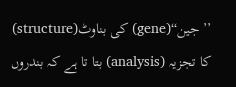’’جین‘‘(gene) کی بناوٹ(structure) کا تجزیہ (analysis) بتا تا ہے کہ بندروں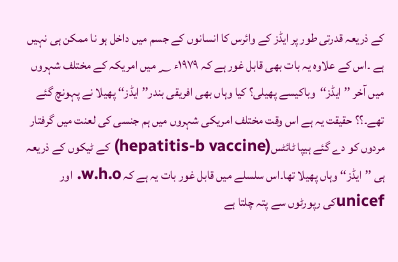کے ذریعہ قدرتی طور پر ایڈز کے وائرس کا انسانوں کے جسم میں داخل ہو نا ممکن ہی نہیں ہے ۔اس کے علاوہ یہ بات بھی قابل غور ہے کہ ۱۹۷۹ء ؁ میں امریکہ کے مختلف شہروں میں آخر ’’ایڈز‘‘وباکیسے پھیلی؟ کیا وہاں بھی افریقی بندر’’ ایڈز‘‘ پھیلا نے پہونچ گئے تھے۔؟؟ حقیقت یہ ہے اس وقت مختلف امریکی شہروں میں ہم جنسی کی لعنت میں گرفتار مردوں کو دے گئے ہیپا ٹائٹس(hepatitis-b vaccine) کے ٹیکوں کے ذریعہ ہی ’’ایڈز‘‘ وہاں پھیلا تھا۔اس سلسلے میں قابل غور بات یہ ہے کہ w.h.o. اور unicefکی رپورٹوں سے پتہ چلتا ہے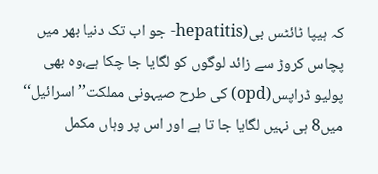کہ ہیپا ٹائٹس بی(hepatitis- جو اب تک دنیا بھر میں پچاس کروڑ سے زائد لوگوں کو لگایا جا چکا ہے،وہ بھی پولیو ڈراپس(opd) کی طرح صیہونی مملکت’’اسرائیل‘‘ میں8 ہی نہیں لگایا جا تا ہے اور اس پر وہاں مکمل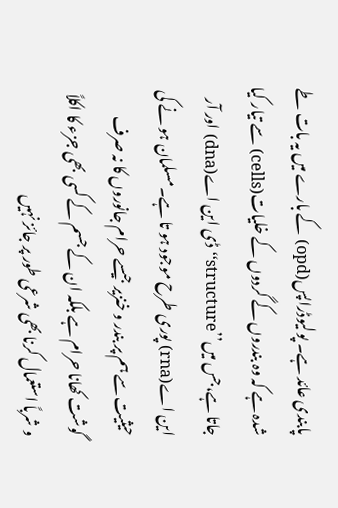پابندی عائد ہے۔ پولیوڈراپس(opd) کے بارے میں یہ بات طے شدہ ہے کہ وہ بندروں کے گردوں کے خلیات(cells) سے تیار کیا جاتا ہے،جس میں’’structure‘‘ ڈی این اے(dna) اور آر این اے(rna) پوری طرح موجود ہو تا ہے۔مسلمان ہو نے کی حیثیت سے ہم پر بندر و خنزیر جیسے حرام جانوروں کا نہ صرف گوشت کھانا حرام ہے بلکہ ان کے جسم کے کسی بھی جزء کا اکلاً و شرباً استعمال کرنا بھی شرعی طور پر جائز نہیں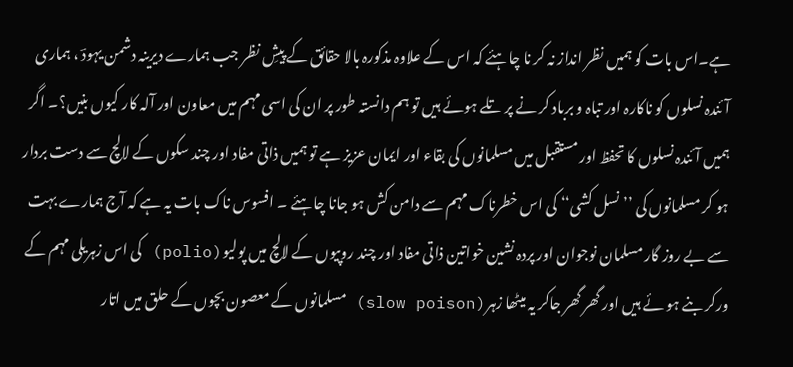ہے۔اس بات کو ہمیں نظر انداز نہ کر نا چاہئے کہ اس کے علاوہ مذکورہ بالا حقائق کے پیشِ نظر جب ہمارے دیرینہ دشمن یہودؔ ، ہماری آئندہ نسلوں کو ناکارہ اور تباہ و برباد کر نے پر تلے ہوئے ہیں تو ہم دانستہ طور پر ان کی اسی مہم میں معاون اور آلہ کار کیوں بنیں؟۔ اگر ہمیں آئندہ نسلوں کا تحفظ اور مستقبل میں مسلمانوں کی بقاء اور ایمان عزیز ہے تو ہمیں ذاتی مفاد اور چند سکوں کے لالچ سے دست بردار ہو کر مسلمانوں کی ’’نسل کشی‘‘ کی اس خطرناک مہم سے دامن کش ہو جانا چاہئے ۔ افسوس ناک بات یہ ہے کہ آج ہمارے بہت سے بے روز گار مسلمان نوجوان اور پردہ نشین خواتین ذاتی مفاد اور چند روپیوں کے لالچ میں پولیو(polio) کی اس زہریلی مہم کے ورکر بنے ہو ئے ہیں اور گھر گھر جاکر یہ میٹھا زہر(slow poison) مسلمانوں کے معصون بچوں کے حلق میں اتار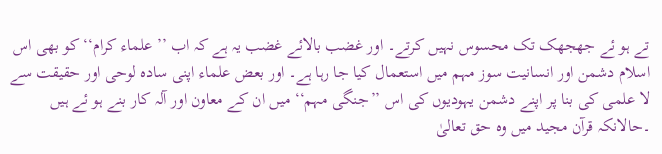تے ہو ئے جھجھک تک محسوس نہیں کرتے۔ اور غضب بالائے غضب یہ ہے کہ اب ’’علماء کرام‘‘ کو بھی اس اسلام دشمن اور انسانیت سوز مہم میں استعمال کیا جا رہا ہے۔ اور بعض علماء اپنی سادہ لوحی اور حقیقت سے لا علمی کی بنا پر اپنے دشمن یہودیوں کی اس ’’جنگی مہم‘‘ میں ان کے معاون اور آلہ کار بنے ہو ئے ہیں ۔حالانکہ قرآن مجید میں وہ حق تعالیٰ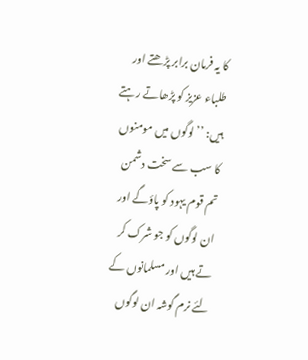کا یہ فرمان برابر پڑھتے اور طلباء عزیز کو پڑھاتے رہتے ہیں: ’’لوگوں میں مومنوں کا سب سے سخت دشمن تم قوم یہود کو پاؤگے اور ان لوگوں کو جو شرک کر تے ہیں اور مسلمانوں کے لئے نرم گوشہ ان لوگوں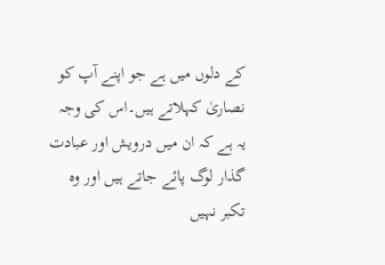کے دلوں میں ہے جو اپنے آپ کو نصاریٰ کہلاتے ہیں۔اس کی وجہ یہ ہے کہ ان میں درویش اور عبادت گذار لوگ پائے جاتے ہیں اور وہ تکبر نہیں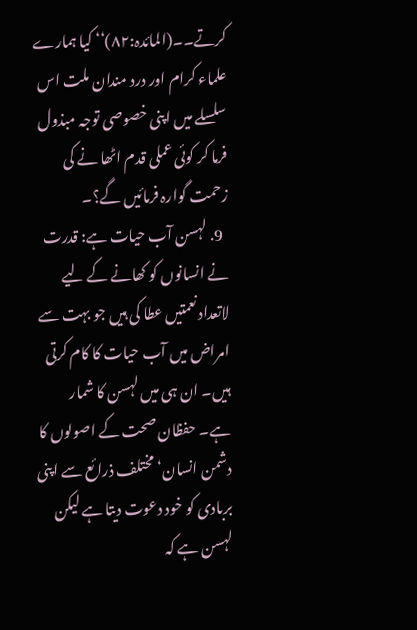کرتے۔۔(المائدہ:۸۲)‘‘ کیا ہمارے علماء کرام اور درد مندان ملت اس سلسلے میں اپنی خصوصی توجہ مبذول فرما کر کوئی عملی قدم اٹھا نے کی زحمت گوارہ فرمائیں گے؟۔
  9. لہسن آب حیات ہے: قدرت نے انسانوں کو کھانے کے لیے لاتعداد نعمتیں عطا کی ہیں جو بہت سے امراض میں آب حیات کا کام کرتی ہیں۔ ان ہی میں لہسن کا شمار ہے۔ حفظان صحت کے اصولوں کا دشمن انسان‘ مختلف ذرائع سے اپنی بربادی کو خود دعوت دیتا ہے لیکن لہسن ہے کہ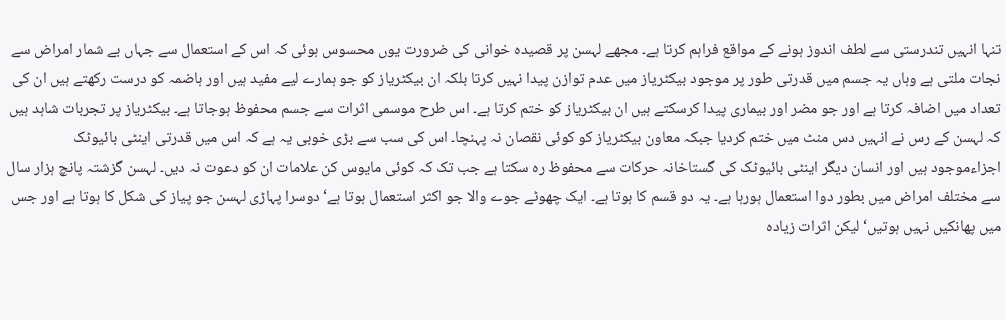تنہا انہیں تندرستی سے لطف اندوز ہونے کے مواقع فراہم کرتا ہے۔ مجھے لہسن پر قصیدہ خوانی کی ضرورت یوں محسوس ہوئی کہ اس کے استعمال سے جہاں بے شمار امراض سے نجات ملتی ہے وہاں یہ جسم میں قدرتی طور پر موجود بیکٹریاز میں عدم توازن پیدا نہیں کرتا بلکہ ان بیکٹریاز کو جو ہمارے لیے مفید ہیں اور ہاضمہ کو درست رکھتے ہیں ان کی تعداد میں اضافہ کرتا ہے اور جو مضر اور بیماری پیدا کرسکتے ہیں ان بیکٹریاز کو ختم کرتا ہے۔ اس طرح موسمی اثرات سے جسم محفوظ ہوجاتا ہے۔ بیکٹریاز پر تجربات شاہد ہیں کہ لہسن کے رس نے انہیں دس منٹ میں ختم کردیا جبکہ معاون بیکٹریاز کو کوئی نقصان نہ پہنچا۔ اس کی سب سے بڑی خوبی یہ ہے کہ اس میں قدرتی اینٹی بائیوٹک اجزاءموجود ہیں اور انسان دیگر اینٹی بائیوٹک کی گستاخانہ حرکات سے محفوظ رہ سکتا ہے جب تک کہ کوئی مایوس کن علامات ان کو دعوت نہ دیں۔ لہسن گزشتہ پانچ ہزار سال سے مختلف امراض میں بطور دوا استعمال ہورہا ہے۔ یہ دو قسم کا ہوتا ہے۔ ایک چھوٹے جوے والا جو اکثر استعمال ہوتا ہے‘ دوسرا پہاڑی لہسن جو پیاز کی شکل کا ہوتا ہے اور جس میں پھانکیں نہیں ہوتیں‘ لیکن اثرات زیادہ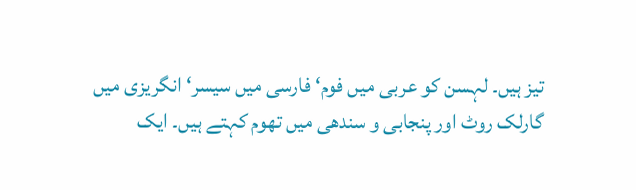تیز ہیں۔ لہسن کو عربی میں فوم‘ فارسی میں سیسر‘ انگریزی میں گارلک روٹ اور پنجابی و سندھی میں تھوم کہتے ہیں۔ ایک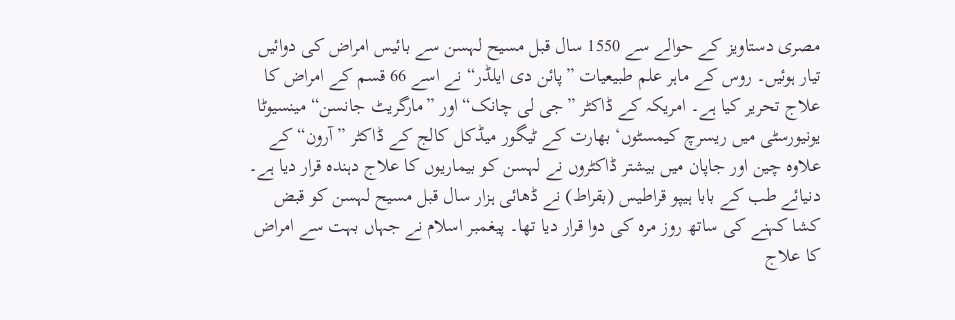مصری دستاویز کے حوالے سے 1550 سال قبل مسیح لہسن سے بائیس امراض کی دوائیں تیار ہوئیں۔ روس کے ماہر علم طبیعیات ”پائن دی ایلڈر“ نے اسے 66 قسم کے امراض کا علاج تحریر کیا ہے۔ امریکہ کے ڈاکٹر ”جی لی چانک“ اور ”مارگریٹ جانسن“ مینسیوٹا یونیورسٹی میں ریسرچ کیمسٹوں‘ بھارت کے ٹیگور میڈکل کالج کے ڈاکٹر ” آرون“ کے علاوہ چین اور جاپان میں بیشتر ڈاکٹروں نے لہسن کو بیماریوں کا علاج دہندہ قرار دیا ہے۔ دنیائے طب کے بابا ہیپو قراطیس (بقراط) نے ڈھائی ہزار سال قبل مسیح لہسن کو قبض کشا کہنے کی ساتھ روز مرہ کی دوا قرار دیا تھا۔ پیغمبر اسلام نے جہاں بہت سے امراض کا علاج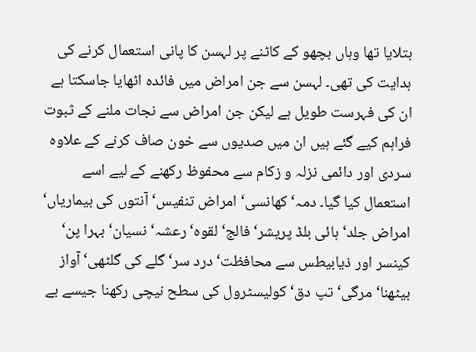بتلایا تھا وہاں بچھو کے کاٹنے پر لہسن کا پانی استعمال کرنے کی ہدایت کی تھی۔ لہسن سے جن امراض میں فائدہ اٹھایا جاسکتا ہے ان کی فہرست طویل ہے لیکن جن امراض سے نجات ملنے کے ثبوت فراہم کیے گئے ہیں ان میں صدیوں سے خون صاف کرنے کے علاوہ سردی اور دائمی نزلہ و زکام سے محفوظ رکھنے کے لیے اسے استعمال کیا گیا۔ دمہ‘ کھانسی‘ امراض تنفیس‘آنتوں کی بیماریاں‘ امراض جلد‘ ہائی بلڈ پریشر‘ فالج‘ لقوہ‘ رعشہ‘ نسیان‘ بہرا پن‘ کینسر اور ذیابیطس سے محافظت‘ درد سر‘ گلے کی گلٹھی‘آواز بیٹھنا‘ مرگی‘ تپ دق‘ کولیسٹرول کی سطح نیچی رکھنا جیسے بے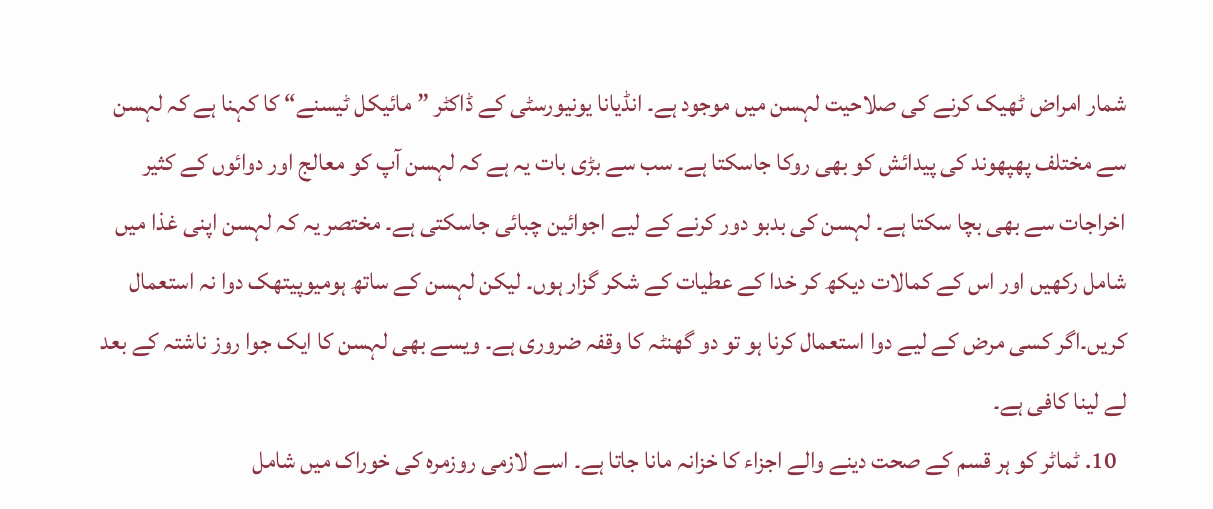شمار امراض ٹھیک کرنے کی صلاحیت لہسن میں موجود ہے۔ انڈیانا یونیورسٹی کے ڈاکٹر ”مائیکل ٹیسنے“ کا کہنا ہے کہ لہسن سے مختلف پھپھوند کی پیدائش کو بھی روکا جاسکتا ہے۔ سب سے بڑی بات یہ ہے کہ لہسن آپ کو معالج اور دوائوں کے کثیر اخراجات سے بھی بچا سکتا ہے۔ لہسن کی بدبو دور کرنے کے لیے اجوائین چبائی جاسکتی ہے۔ مختصر یہ کہ لہسن اپنی غذا میں شامل رکھیں اور اس کے کمالات دیکھ کر خدا کے عطیات کے شکر گزار ہوں۔ لیکن لہسن کے ساتھ ہومیوپیتھک دوا نہ استعمال کریں۔اگر کسی مرض کے لیے دوا استعمال کرنا ہو تو دو گھنٹہ کا وقفہ ضروری ہے۔ ویسے بھی لہسن کا ایک جوا روز ناشتہ کے بعد لے لینا کافی ہے۔
  10. ٹماٹر کو ہر قسم کے صحت دینے والے اجزاء کا خزانہ مانا جاتا ہے۔ اسے لازمی روزمرہ کی خوراک میں شامل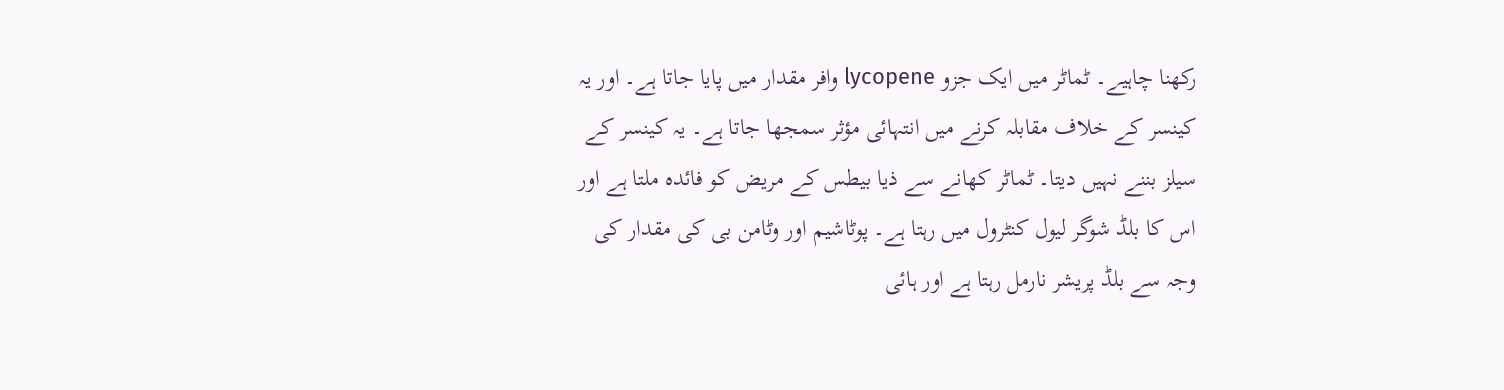رکھنا چاہیے۔ ٹماٹر میں ایک جزو lycopene وافر مقدار میں پایا جاتا ہے۔ اور یہ کینسر کے خلاف مقابلہ کرنے میں انتہائی مؤثر سمجھا جاتا ہے۔ یہ کینسر کے سیلز بننے نہیں دیتا۔ ٹماٹر کھانے سے ذیا بیطس کے مریض کو فائدہ ملتا ہے اور اس کا بلڈ شوگر لیول کنٹرول میں رہتا ہے۔ پوٹاشیم اور وٹامن بی کی مقدار کی وجہ سے بلڈ پریشر نارمل رہتا ہے اور ہائی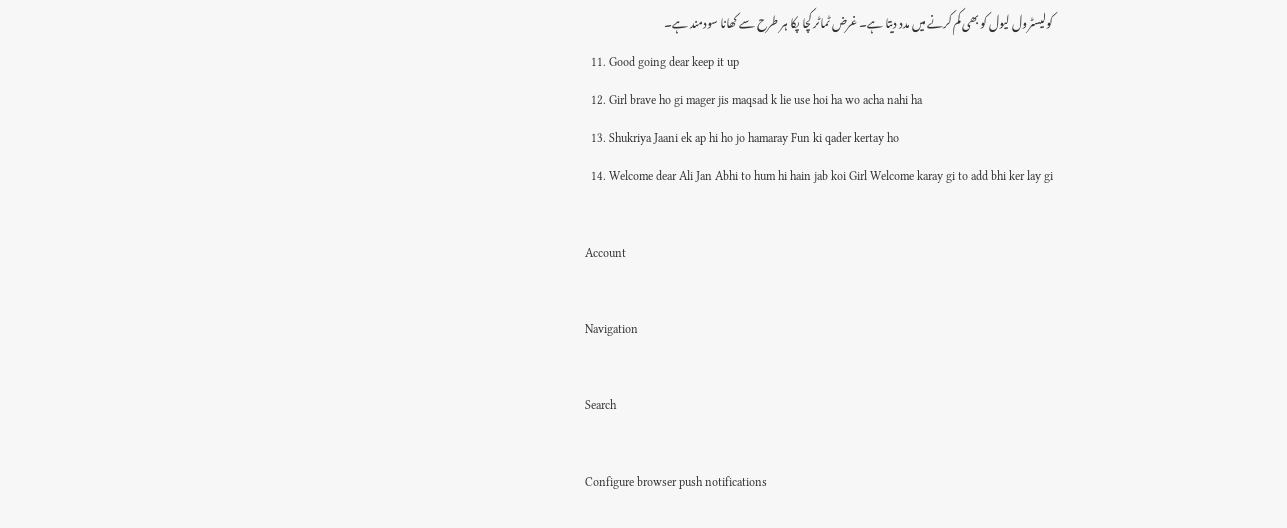کولیسٹرول لیول کو بھی کم کرنے میں مدد دیتا ہے۔ غرض ٹماٹر کچا پکا ہر طرح سے کھانا سودمند ہے۔
  11. Good going dear keep it up
  12. Girl brave ho gi mager jis maqsad k lie use hoi ha wo acha nahi ha
  13. Shukriya Jaani ek ap hi ho jo hamaray Fun ki qader kertay ho
  14. Welcome dear Ali Jan Abhi to hum hi hain jab koi Girl Welcome karay gi to add bhi ker lay gi

Account

Navigation

Search

Configure browser push notifications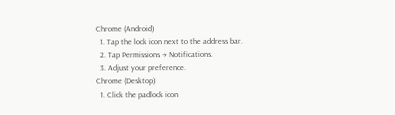Chrome (Android)
  1. Tap the lock icon next to the address bar.
  2. Tap Permissions → Notifications.
  3. Adjust your preference.
Chrome (Desktop)
  1. Click the padlock icon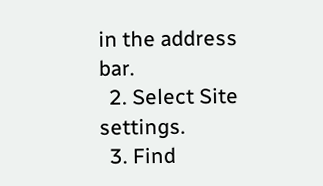in the address bar.
  2. Select Site settings.
  3. Find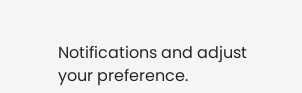Notifications and adjust your preference.